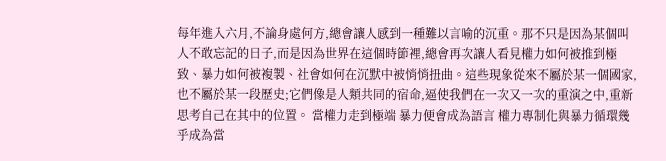每年進入六月,不論身處何方,總會讓人感到一種難以言喻的沉重。那不只是因為某個叫人不敢忘記的日子,而是因為世界在這個時節裡,總會再次讓人看見權力如何被推到極致、暴力如何被複製、社會如何在沉默中被悄悄扭曲。這些現象從來不屬於某一個國家,也不屬於某一段歷史;它們像是人類共同的宿命,逼使我們在一次又一次的重演之中,重新思考自己在其中的位置。 當權力走到極端 暴力便會成為語言 權力專制化與暴力循環幾乎成為當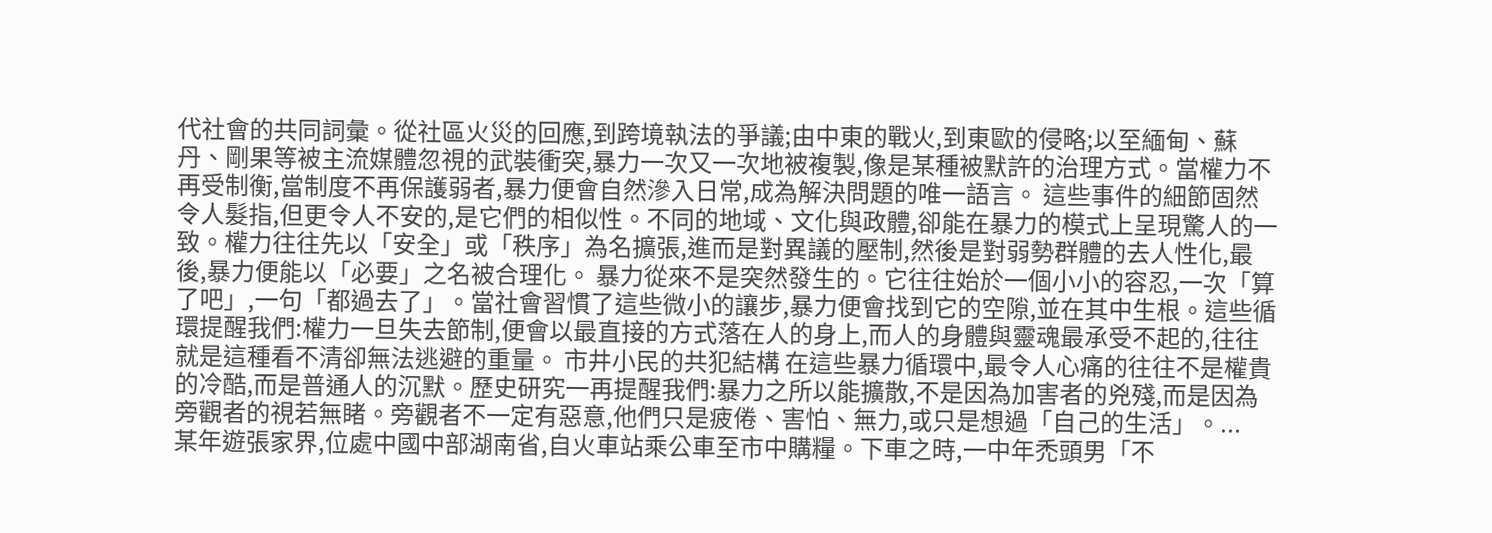代社會的共同詞彙。從社區火災的回應,到跨境執法的爭議;由中東的戰火,到東歐的侵略;以至緬甸、蘇丹、剛果等被主流媒體忽視的武裝衝突,暴力一次又一次地被複製,像是某種被默許的治理方式。當權力不再受制衡,當制度不再保護弱者,暴力便會自然滲入日常,成為解決問題的唯一語言。 這些事件的細節固然令人髮指,但更令人不安的,是它們的相似性。不同的地域、文化與政體,卻能在暴力的模式上呈現驚人的一致。權力往往先以「安全」或「秩序」為名擴張,進而是對異議的壓制,然後是對弱勢群體的去人性化,最後,暴力便能以「必要」之名被合理化。 暴力從來不是突然發生的。它往往始於一個小小的容忍,一次「算了吧」,一句「都過去了」。當社會習慣了這些微小的讓步,暴力便會找到它的空隙,並在其中生根。這些循環提醒我們:權力一旦失去節制,便會以最直接的方式落在人的身上,而人的身體與靈魂最承受不起的,往往就是這種看不清卻無法逃避的重量。 市井小民的共犯結構 在這些暴力循環中,最令人心痛的往往不是權貴的冷酷,而是普通人的沉默。歷史研究一再提醒我們:暴力之所以能擴散,不是因為加害者的兇殘,而是因為旁觀者的視若無睹。旁觀者不一定有惡意,他們只是疲倦、害怕、無力,或只是想過「自己的生活」。...
某年遊張家界,位處中國中部湖南省,自火車站乘公車至市中購糧。下車之時,一中年禿頭男「不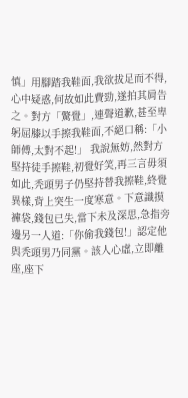慎」用腳踏我鞋面,我欲拔足而不得,心中疑惑,何故如此費勁,遂拍其肩告之。對方「驚覺」,連聲道歉,甚至卑躬屈膝以手擦我鞋面,不絕口稱:「小師傅,太對不起!」 我說無妨,然對方堅持徒手擦鞋,初覺好笑,再三言毋須如此,秃頭男子仍堅持替我擦鞋,終覺異樣,背上突生一度寒意。下意識摸褲袋,錢包已失,當下未及深思,急指旁邊另一人道:「你偷我錢包!」認定他與秃頭男乃同黨。該人心虛,立即離座,座下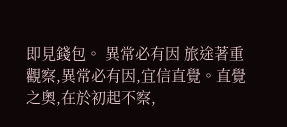即見錢包。 異常必有因 旅途著重觀察,異常必有因,宜信直覺。直覺之奧,在於初起不察,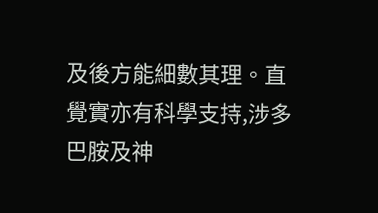及後方能細數其理。直覺實亦有科學支持,涉多巴胺及神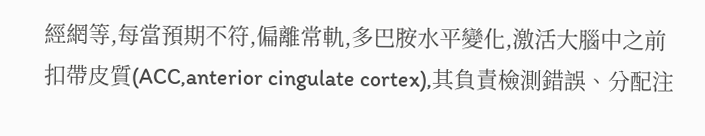經網等,每當預期不符,偏離常軌,多巴胺水平變化,激活大腦中之前扣帶皮質(ACC,anterior cingulate cortex),其負責檢測錯誤、分配注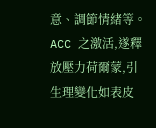意、調節情緒等。ACC 之激活,遂釋放壓力荷爾蒙,引生理變化如表皮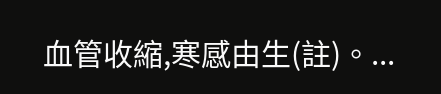血管收縮,寒感由生(註)。...